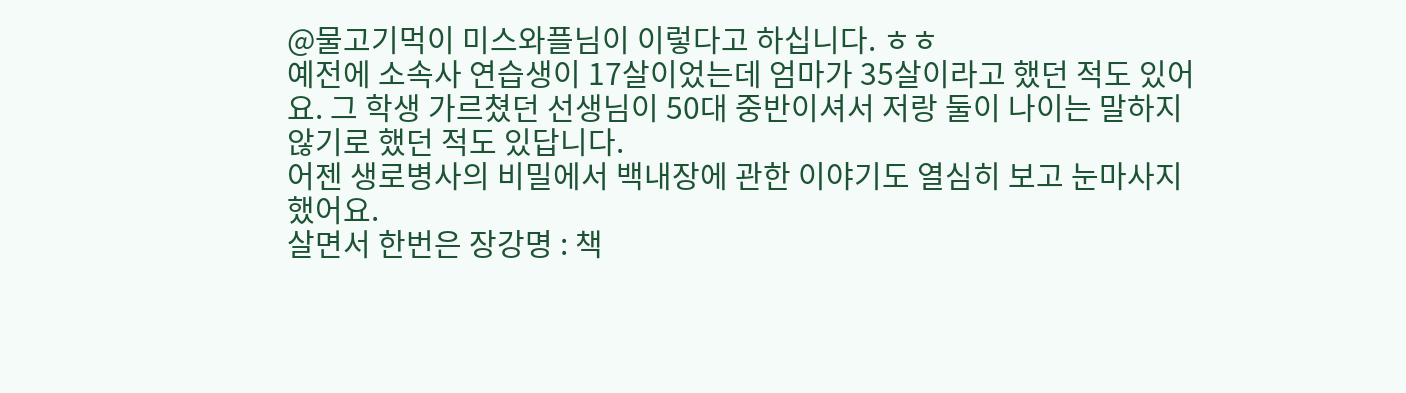@물고기먹이 미스와플님이 이렇다고 하십니다. ㅎㅎ
예전에 소속사 연습생이 17살이었는데 엄마가 35살이라고 했던 적도 있어요. 그 학생 가르쳤던 선생님이 50대 중반이셔서 저랑 둘이 나이는 말하지 않기로 했던 적도 있답니다.
어젠 생로병사의 비밀에서 백내장에 관한 이야기도 열심히 보고 눈마사지 했어요.
살면서 한번은 장강명 : 책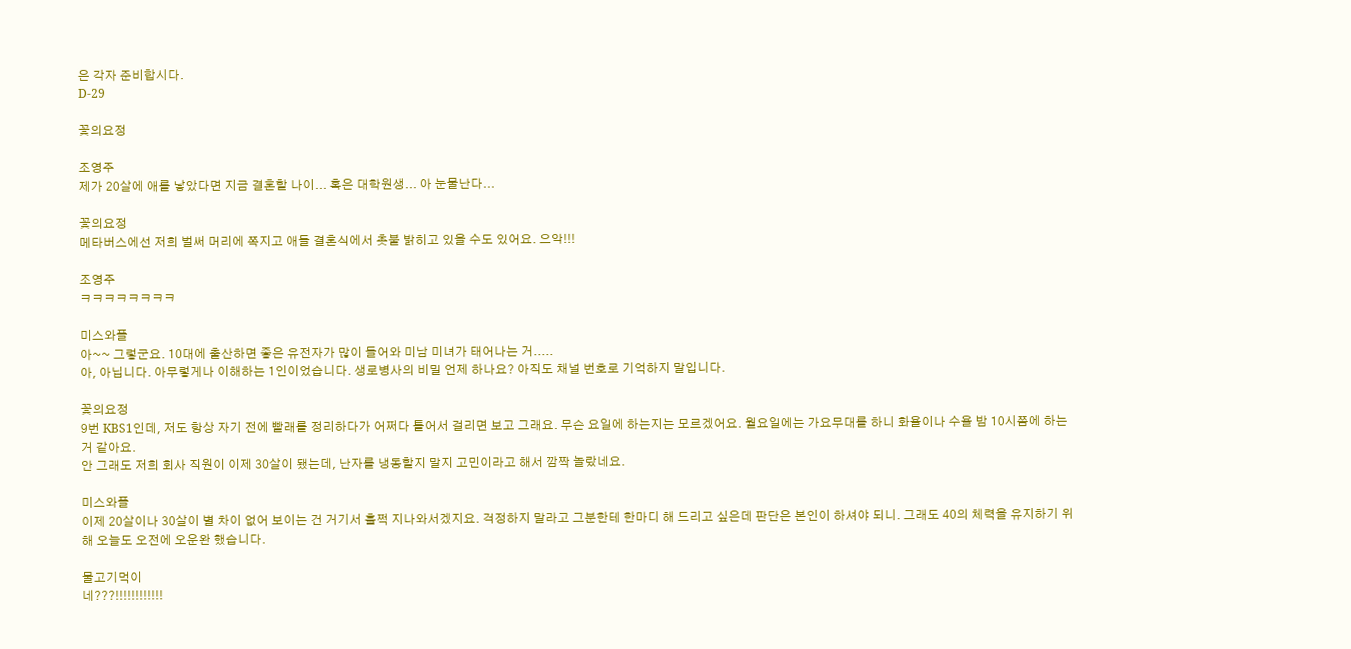은 각자 준비합시다.
D-29

꽃의요정

조영주
제가 20살에 애를 낳았다면 지금 결혼할 나이... 혹은 대학원생... 아 눈물난다...

꽃의요정
메타버스에선 저희 벌써 머리에 쪽지고 애들 결혼식에서 촛불 밝히고 있을 수도 있어요. 으악!!!

조영주
ㅋㅋㅋㅋㅋㅋㅋㅋ

미스와플
아~~ 그렇군요. 10대에 출산하면 좋은 유전자가 많이 들어와 미남 미녀가 태어나는 거.....
아, 아닙니다. 아무렇게나 이해하는 1인이었습니다. 생로병사의 비밀 언제 하나요? 아직도 채널 번호로 기억하지 말입니다.

꽃의요정
9번 KBS1인데, 저도 항상 자기 전에 빨래를 정리하다가 어쩌다 틀어서 걸리면 보고 그래요. 무슨 요일에 하는지는 모르겠어요. 월요일에는 가요무대를 하니 화욜이나 수욜 밤 10시쯤에 하는 거 같아요.
안 그래도 저희 회사 직원이 이제 30살이 됐는데, 난자를 냉동할지 말지 고민이라고 해서 깜짝 놀랐네요.

미스와플
이제 20살이나 30살이 별 차이 없어 보이는 건 거기서 훌쩍 지나와서겠지요. 걱정하지 말라고 그분한테 한마디 해 드리고 싶은데 판단은 본인이 하셔야 되니. 그래도 40의 체력을 유지하기 위해 오늘도 오전에 오운완 했습니다.

물고기먹이
네???!!!!!!!!!!!!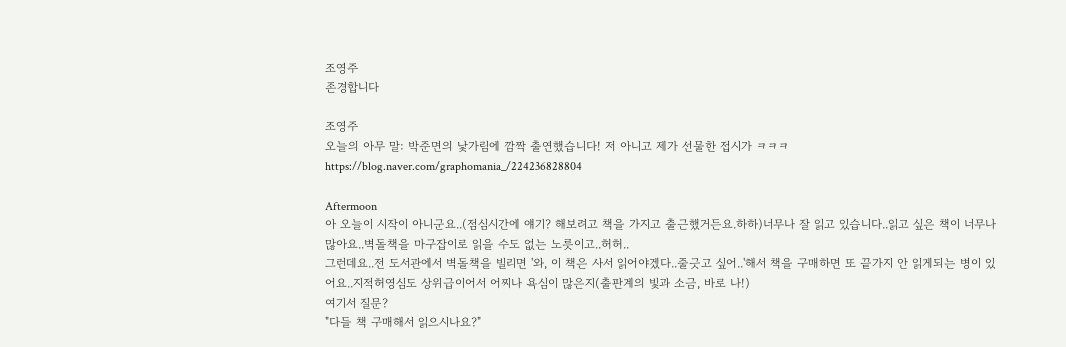조영주
존경합니다

조영주
오늘의 아무 말: 박준면의 낯가림에 깜짝 출연했습니다! 저 아니고 제가 선물한 접시가 ㅋㅋㅋ
https://blog.naver.com/graphomania_/224236828804

Aftermoon
아 오늘이 시작이 아니군요..(점심시간에 얘기? 해보려고 책을 가지고 출근했거든요.하하)너무나 잘 읽고 있습니다..읽고 싶은 책이 너무나 많아요..벽돌책을 마구잡이로 읽을 수도 없는 노릇이고..허허..
그런데요..전 도서관에서 벽돌책을 빌리면 '와, 이 책은 사서 읽어야겠다..줄긋고 싶어..'해서 책을 구매하면 또 끝가지 안 읽게되는 병이 있어요..지적허영심도 상위급이어서 어찌나 욕심이 많은지(출판계의 빛과 소금, 바로 나!)
여기서 질문?
"다들 책 구매해서 읽으시나요?"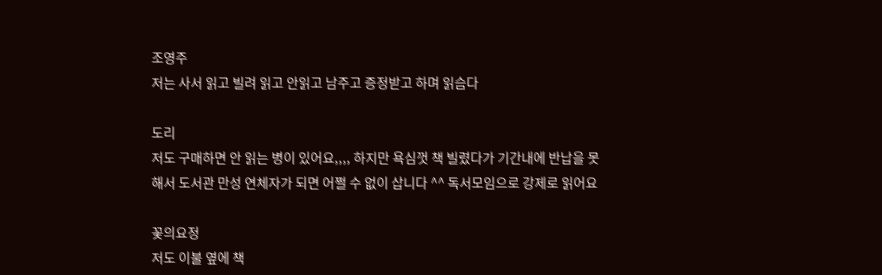조영주
저는 사서 읽고 빌려 읽고 안읽고 남주고 증정받고 하며 읽슴다

도리
저도 구매하면 안 읽는 병이 있어요,,,, 하지만 욕심껏 책 빌렸다가 기간내에 반납을 못해서 도서관 만성 연체자가 되면 어쩔 수 없이 삽니다 ^^ 독서모임으로 강제로 읽어요

꽃의요정
저도 이불 옆에 책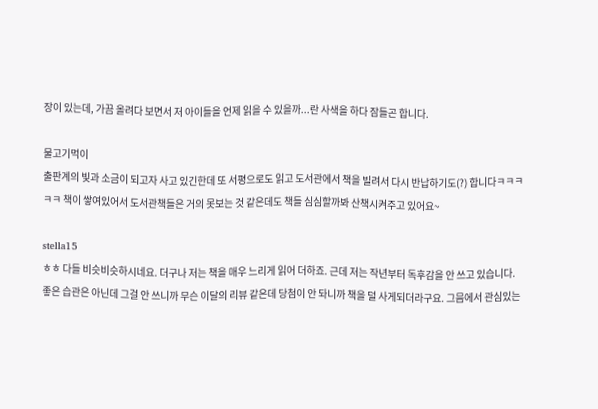장이 있는데, 가끔 올려다 보면서 저 아이들을 언제 읽을 수 있을까...란 사색을 하다 잠들곤 합니다.

물고기먹이
출판계의 빛과 소금이 되고자 사고 있긴한데 또 서평으로도 읽고 도서관에서 책을 빌려서 다시 반납하기도(?) 합니다ㅋㅋㅋㅋㅋ 책이 쌓여있어서 도서관책들은 거의 못보는 것 같은데도 책들 심심할까봐 산책시켜주고 있어요~

stella15
ㅎㅎ 다들 비슷비슷하시네요. 더구나 저는 책을 매우 느리게 읽어 더하죠. 근데 저는 작년부터 독후감을 안 쓰고 있습니다. 좋은 습관은 아닌데 그걸 안 쓰니까 무슨 이달의 리뷰 같은데 당첨이 안 돠니까 책을 덜 사게되더라구요. 그믐에서 관심있는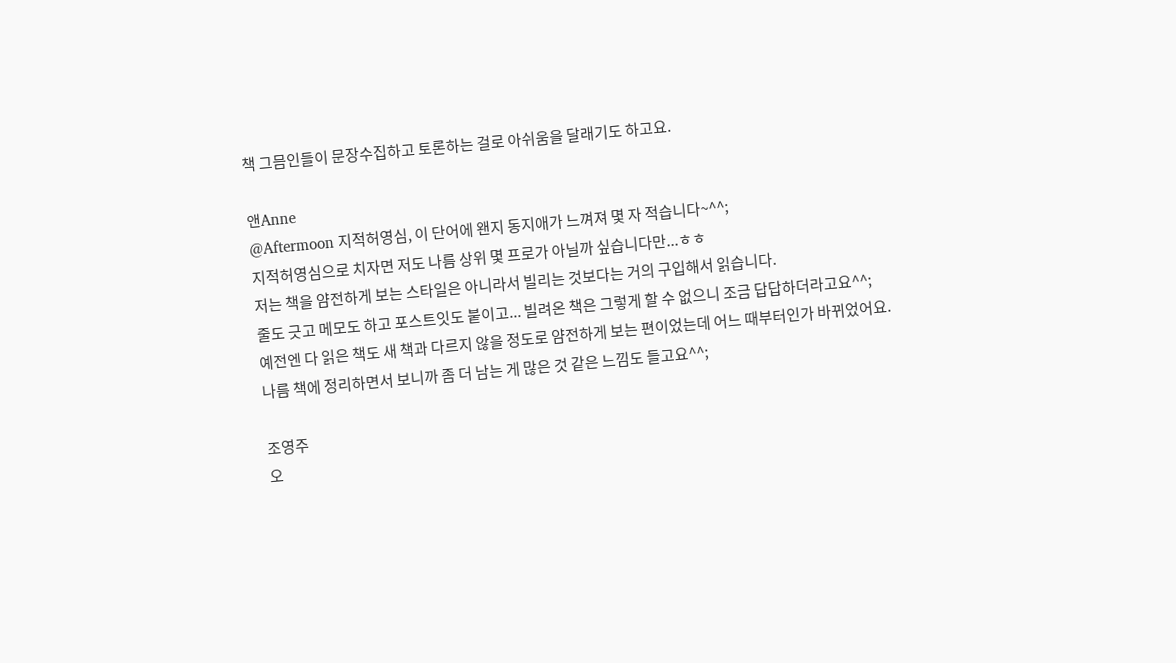책 그믐인들이 문장수집하고 토론하는 걸로 아쉬움을 달래기도 하고요.

앤Anne
@Aftermoon 지적허영심, 이 단어에 왠지 동지애가 느껴져 몇 자 적습니다~^^;
지적허영심으로 치자면 저도 나름 상위 몇 프로가 아닐까 싶습니다만...ㅎㅎ
저는 책을 얌전하게 보는 스타일은 아니라서 빌리는 것보다는 거의 구입해서 읽습니다.
줄도 긋고 메모도 하고 포스트잇도 붙이고... 빌려온 책은 그렇게 할 수 없으니 조금 답답하더라고요^^;
예전엔 다 읽은 책도 새 책과 다르지 않을 정도로 얌전하게 보는 편이었는데 어느 때부터인가 바뀌었어요.
나름 책에 정리하면서 보니까 좀 더 남는 게 많은 것 같은 느낌도 들고요^^;

조영주
오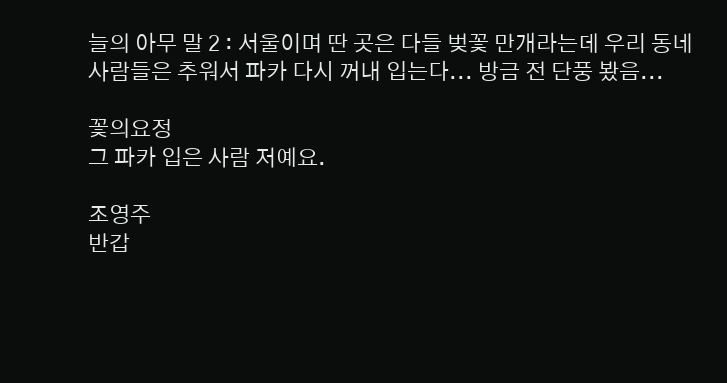늘의 아무 말 2 : 서울이며 딴 곳은 다들 벚꽃 만개라는데 우리 동네 사람들은 추워서 파카 다시 꺼내 입는다... 방금 전 단풍 봤음...

꽃의요정
그 파카 입은 사람 저예요.

조영주
반갑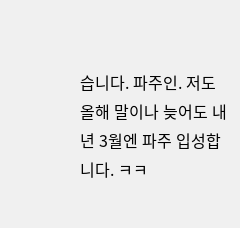습니다. 파주인. 저도 올해 말이나 늦어도 내년 3월엔 파주 입성합니다. ㅋㅋ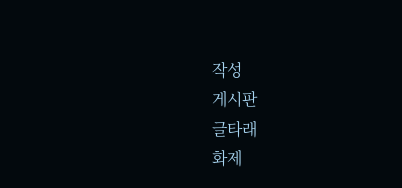작성
게시판
글타래
화제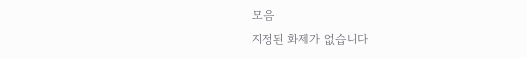모음
지정된 화제가 없습니다